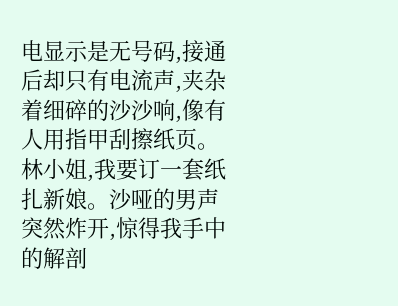电显示是无号码,接通后却只有电流声,夹杂着细碎的沙沙响,像有人用指甲刮擦纸页。林小姐,我要订一套纸扎新娘。沙哑的男声突然炸开,惊得我手中的解剖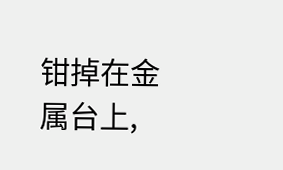钳掉在金属台上,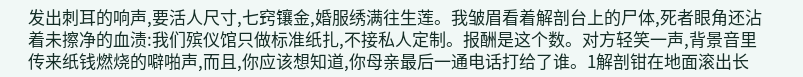发出刺耳的响声,要活人尺寸,七窍镶金,婚服绣满往生莲。我皱眉看着解剖台上的尸体,死者眼角还沾着未擦净的血渍:我们殡仪馆只做标准纸扎,不接私人定制。报酬是这个数。对方轻笑一声,背景音里传来纸钱燃烧的噼啪声,而且,你应该想知道,你母亲最后一通电话打给了谁。1解剖钳在地面滚出长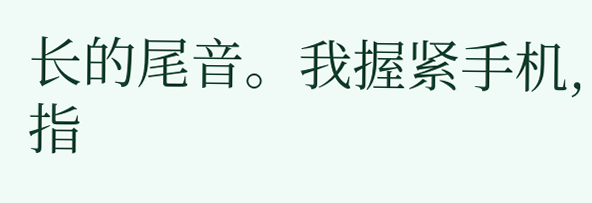长的尾音。我握紧手机,指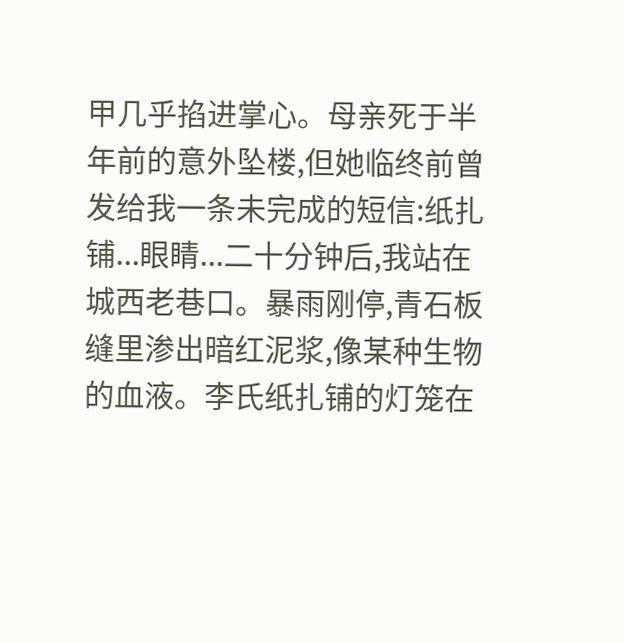甲几乎掐进掌心。母亲死于半年前的意外坠楼,但她临终前曾发给我一条未完成的短信:纸扎铺...眼睛...二十分钟后,我站在城西老巷口。暴雨刚停,青石板缝里渗出暗红泥浆,像某种生物的血液。李氏纸扎铺的灯笼在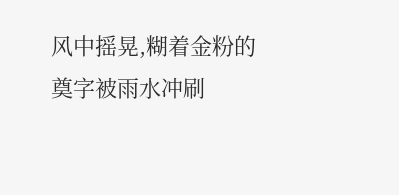风中摇晃,糊着金粉的奠字被雨水冲刷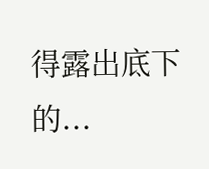得露出底下的...